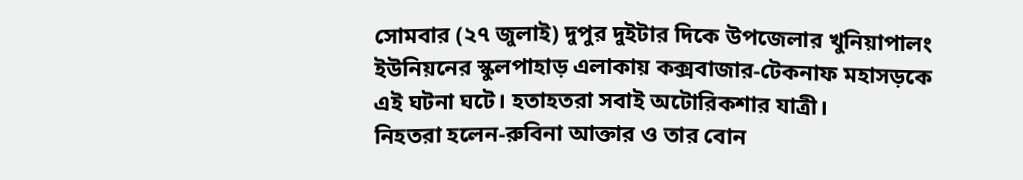সোমবার (২৭ জুলাই) দুপুর দুইটার দিকে উপজেলার খুনিয়াপালং ইউনিয়নের স্কুলপাহাড় এলাকায় কক্সবাজার-টেকনাফ মহাসড়কে এই ঘটনা ঘটে। হতাহতরা সবাই অটোরিকশার যাত্রী।
নিহতরা হলেন-রুবিনা আক্তার ও তার বোন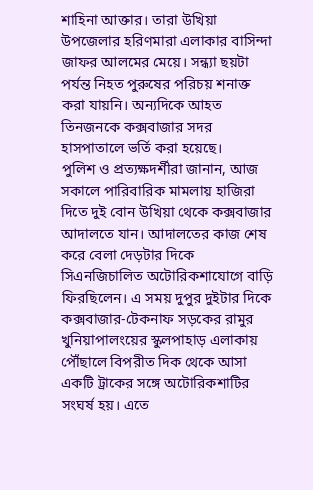শাহিনা আক্তার। তারা উখিয়া উপজেলার হরিণমারা এলাকার বাসিন্দা জাফর আলমের মেয়ে। সন্ধ্যা ছয়টা পর্যন্ত নিহত পুরুষের পরিচয় শনাক্ত করা যায়নি। অন্যদিকে আহত তিনজনকে কক্সবাজার সদর হাসপাতালে ভর্তি করা হয়েছে।
পুলিশ ও প্রত্যক্ষদর্শীরা জানান, আজ সকালে পারিবারিক মামলায় হাজিরা দিতে দুই বোন উখিয়া থেকে কক্সবাজার আদালতে যান। আদালতের কাজ শেষ করে বেলা দেড়টার দিকে সিএনজিচালিত অটোরিকশাযোগে বাড়ি ফিরছিলেন। এ সময় দুপুর দুইটার দিকে কক্সবাজার-টেকনাফ সড়কের রামুর খুনিয়াপালংয়ের স্কুলপাহাড় এলাকায় পৌঁছালে বিপরীত দিক থেকে আসা একটি ট্রাকের সঙ্গে অটোরিকশাটির সংঘর্ষ হয়। এতে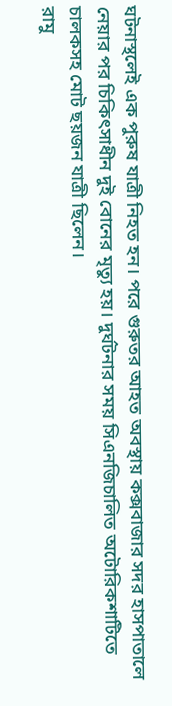ঘটনাস্থলেই এক পুরুষ যাত্রী নিহত হন। পরে গুরুতর আহত অবস্থায় কক্সবাজার সদর হাসপাতালে নেয়ার পর চিকিৎসাধীন দুই বোনের মৃত্যু হয়। দুর্ঘটনার সময় সিএনজিচালিত অটোরিকশাটিতে চালকসহ মোট ছয়জন যাত্রী ছিলেন।
রামু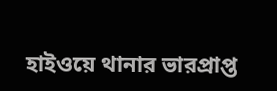হাইওয়ে থানার ভারপ্রাপ্ত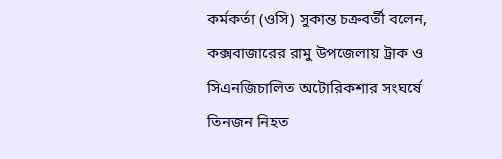কর্মকর্তা (ওসি) সুকান্ত চক্রবর্তী বলেন, কক্সবাজারের রামু উপজেলায় ট্রাক ও সিএনজিচালিত অটোরিকশার সংঘর্ষে তিনজন নিহত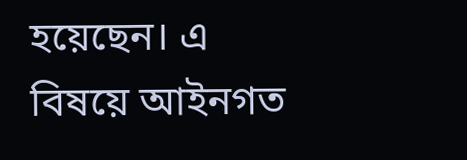হয়েছেন। এ বিষয়ে আইনগত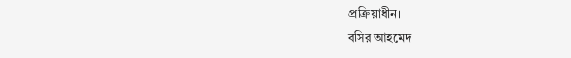প্রক্রিয়াধীন।
বসির আহমেদ